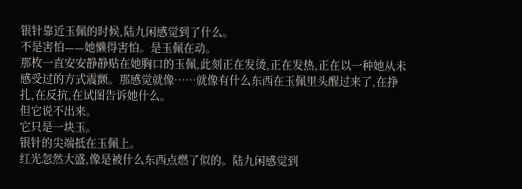银针靠近玉佩的时候,陆九闲感觉到了什么。
不是害怕——她懒得害怕。是玉佩在动。
那枚一直安安静静贴在她胸口的玉佩,此刻正在发烫,正在发热,正在以一种她从未感受过的方式震颤。那感觉就像……就像有什么东西在玉佩里头醒过来了,在挣扎,在反抗,在试图告诉她什么。
但它说不出来。
它只是一块玉。
银针的尖端抵在玉佩上。
红光忽然大盛,像是被什么东西点燃了似的。陆九闲感觉到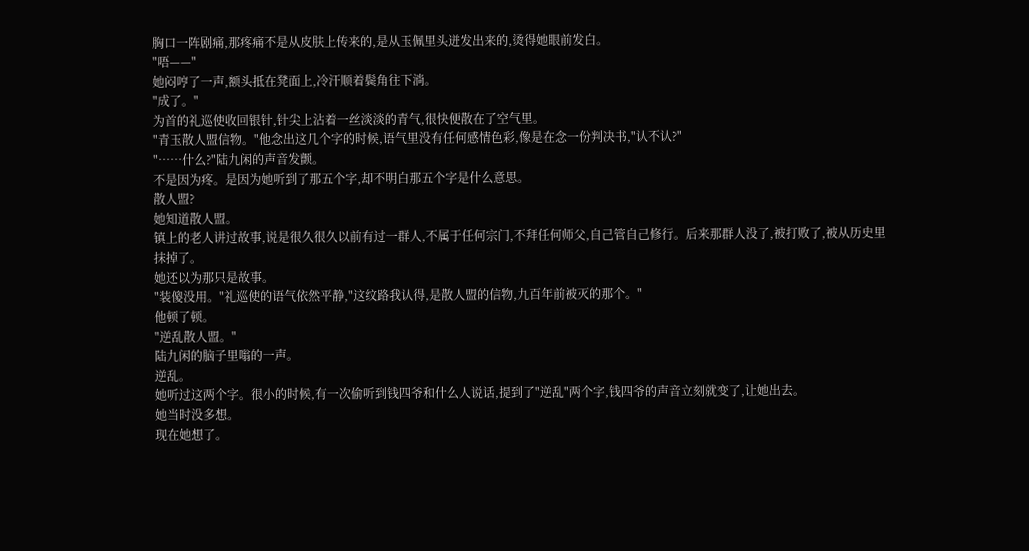胸口一阵剧痛,那疼痛不是从皮肤上传来的,是从玉佩里头迸发出来的,烫得她眼前发白。
"唔——"
她闷哼了一声,额头抵在凳面上,冷汗顺着鬓角往下淌。
"成了。"
为首的礼巡使收回银针,针尖上沾着一丝淡淡的青气,很快便散在了空气里。
"青玉散人盟信物。"他念出这几个字的时候,语气里没有任何感情色彩,像是在念一份判决书,"认不认?"
"……什么?"陆九闲的声音发颤。
不是因为疼。是因为她听到了那五个字,却不明白那五个字是什么意思。
散人盟?
她知道散人盟。
镇上的老人讲过故事,说是很久很久以前有过一群人,不属于任何宗门,不拜任何师父,自己管自己修行。后来那群人没了,被打败了,被从历史里抹掉了。
她还以为那只是故事。
"装傻没用。"礼巡使的语气依然平静,"这纹路我认得,是散人盟的信物,九百年前被灭的那个。"
他顿了顿。
"逆乱散人盟。"
陆九闲的脑子里嗡的一声。
逆乱。
她听过这两个字。很小的时候,有一次偷听到钱四爷和什么人说话,提到了"逆乱"两个字,钱四爷的声音立刻就变了,让她出去。
她当时没多想。
现在她想了。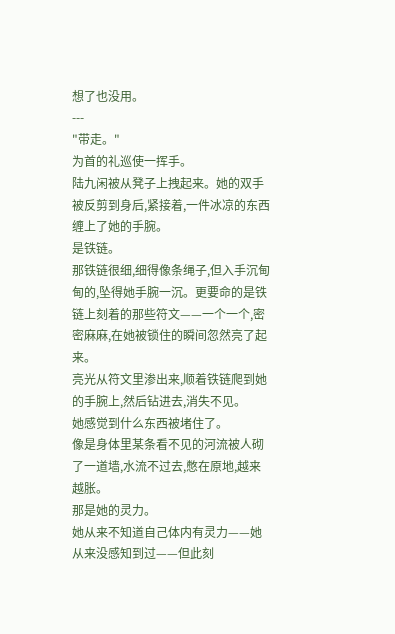想了也没用。
---
"带走。"
为首的礼巡使一挥手。
陆九闲被从凳子上拽起来。她的双手被反剪到身后,紧接着,一件冰凉的东西缠上了她的手腕。
是铁链。
那铁链很细,细得像条绳子,但入手沉甸甸的,坠得她手腕一沉。更要命的是铁链上刻着的那些符文——一个一个,密密麻麻,在她被锁住的瞬间忽然亮了起来。
亮光从符文里渗出来,顺着铁链爬到她的手腕上,然后钻进去,消失不见。
她感觉到什么东西被堵住了。
像是身体里某条看不见的河流被人砌了一道墙,水流不过去,憋在原地,越来越胀。
那是她的灵力。
她从来不知道自己体内有灵力——她从来没感知到过——但此刻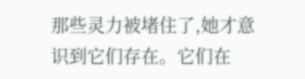那些灵力被堵住了,她才意识到它们存在。它们在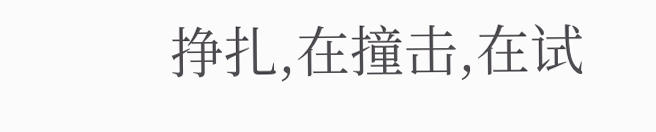挣扎,在撞击,在试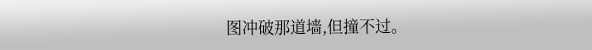图冲破那道墙,但撞不过。